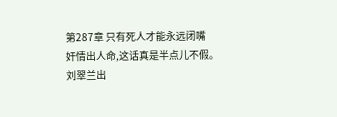第287章 只有死人才能永远闭嘴
奸情出人命,这话真是半点儿不假。
刘翠兰出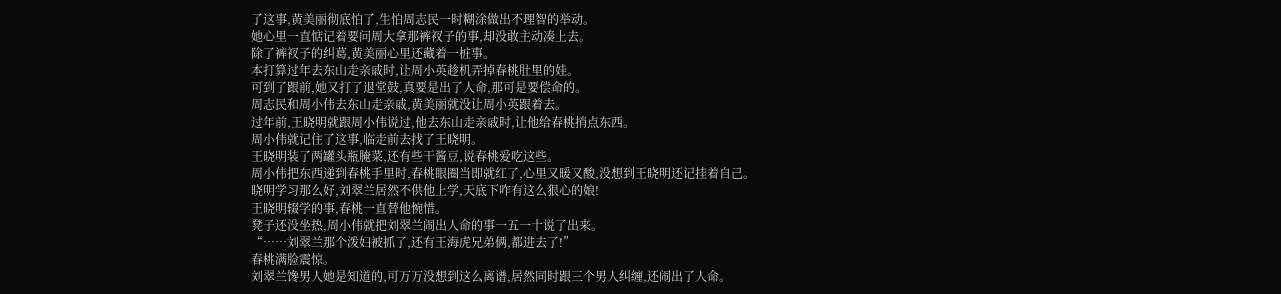了这事,黄美丽彻底怕了,生怕周志民一时糊涂做出不理智的举动。
她心里一直惦记着要问周大拿那裤衩子的事,却没敢主动凑上去。
除了裤衩子的纠葛,黄美丽心里还藏着一桩事。
本打算过年去东山走亲戚时,让周小英趁机弄掉春桃肚里的娃。
可到了跟前,她又打了退堂鼓,真要是出了人命,那可是要偿命的。
周志民和周小伟去东山走亲戚,黄美丽就没让周小英跟着去。
过年前,王晓明就跟周小伟说过,他去东山走亲戚时,让他给春桃捎点东西。
周小伟就记住了这事,临走前去找了王晓明。
王晓明装了两罐头瓶腌菜,还有些干酱豆,说春桃爱吃这些。
周小伟把东西递到春桃手里时,春桃眼圈当即就红了,心里又暖又酸,没想到王晓明还记挂着自己。
晓明学习那么好,刘翠兰居然不供他上学,天底下咋有这么狠心的娘!
王晓明辍学的事,春桃一直替他惋惜。
凳子还没坐热,周小伟就把刘翠兰闹出人命的事一五一十说了出来。
“……刘翠兰那个泼妇被抓了,还有王海虎兄弟俩,都进去了!”
春桃满脸震惊。
刘翠兰馋男人她是知道的,可万万没想到这么离谱,居然同时跟三个男人纠缠,还闹出了人命。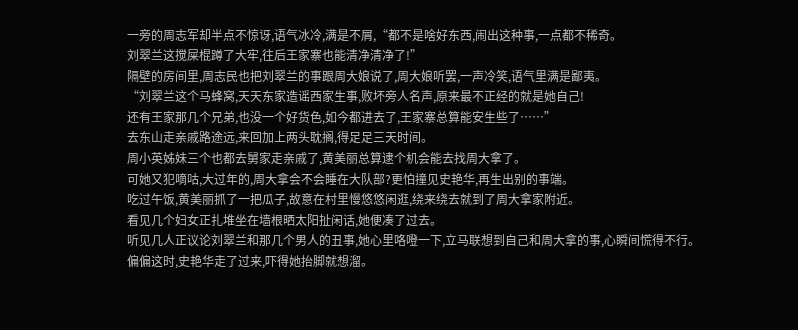一旁的周志军却半点不惊讶,语气冰冷,满是不屑,“都不是啥好东西,闹出这种事,一点都不稀奇。
刘翠兰这搅屎棍蹲了大牢,往后王家寨也能清净清净了!”
隔壁的房间里,周志民也把刘翠兰的事跟周大娘说了,周大娘听罢,一声冷笑,语气里满是鄙夷。
“刘翠兰这个马蜂窝,天天东家造谣西家生事,败坏旁人名声,原来最不正经的就是她自己!
还有王家那几个兄弟,也没一个好货色,如今都进去了,王家寨总算能安生些了……”
去东山走亲戚路途远,来回加上两头耽搁,得足足三天时间。
周小英姊妹三个也都去舅家走亲戚了,黄美丽总算逮个机会能去找周大拿了。
可她又犯嘀咕,大过年的,周大拿会不会睡在大队部?更怕撞见史艳华,再生出别的事端。
吃过午饭,黄美丽抓了一把瓜子,故意在村里慢悠悠闲逛,绕来绕去就到了周大拿家附近。
看见几个妇女正扎堆坐在墙根晒太阳扯闲话,她便凑了过去。
听见几人正议论刘翠兰和那几个男人的丑事,她心里咯噔一下,立马联想到自己和周大拿的事,心瞬间慌得不行。
偏偏这时,史艳华走了过来,吓得她抬脚就想溜。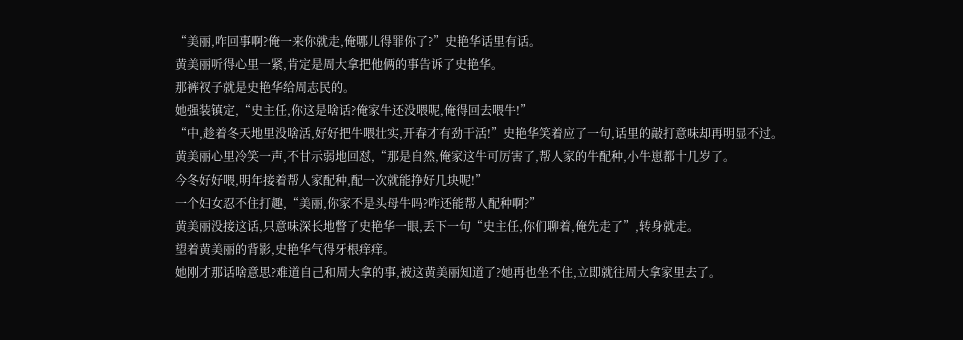“美丽,咋回事啊?俺一来你就走,俺哪儿得罪你了?”史艳华话里有话。
黄美丽听得心里一紧,肯定是周大拿把他俩的事告诉了史艳华。
那裤衩子就是史艳华给周志民的。
她强装镇定,“史主任,你这是啥话?俺家牛还没喂呢,俺得回去喂牛!”
“中,趁着冬天地里没啥活,好好把牛喂壮实,开春才有劲干活!”史艳华笑着应了一句,话里的敲打意味却再明显不过。
黄美丽心里冷笑一声,不甘示弱地回怼,“那是自然,俺家这牛可厉害了,帮人家的牛配种,小牛崽都十几岁了。
今冬好好喂,明年接着帮人家配种,配一次就能挣好几块呢!”
一个妇女忍不住打趣,“美丽,你家不是头母牛吗?咋还能帮人配种啊?”
黄美丽没接这话,只意味深长地瞥了史艳华一眼,丢下一句“史主任,你们聊着,俺先走了”,转身就走。
望着黄美丽的背影,史艳华气得牙根痒痒。
她刚才那话啥意思?难道自己和周大拿的事,被这黄美丽知道了?她再也坐不住,立即就往周大拿家里去了。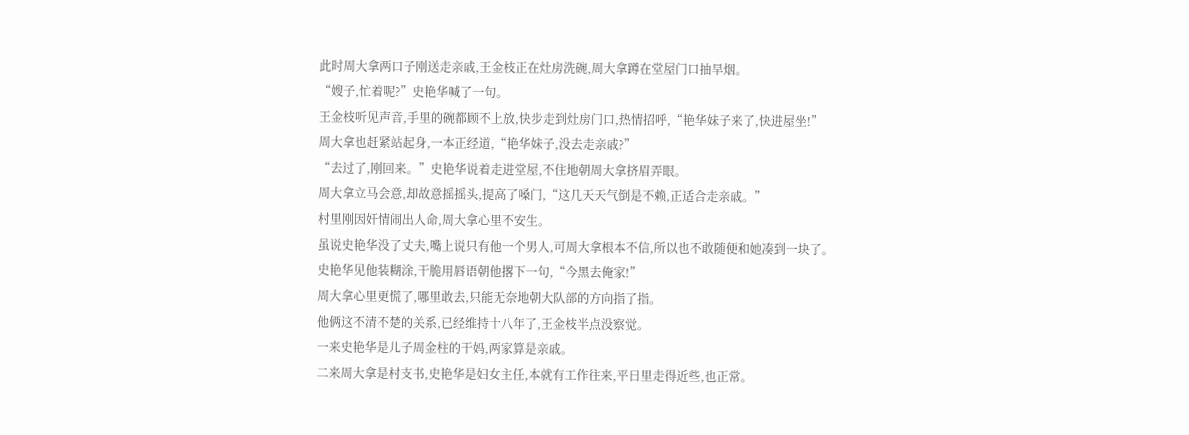此时周大拿两口子刚送走亲戚,王金枝正在灶房洗碗,周大拿蹲在堂屋门口抽旱烟。
“嫂子,忙着呢?”史艳华喊了一句。
王金枝听见声音,手里的碗都顾不上放,快步走到灶房门口,热情招呼,“艳华妹子来了,快进屋坐!”
周大拿也赶紧站起身,一本正经道,“艳华妹子,没去走亲戚?”
“去过了,刚回来。”史艳华说着走进堂屋,不住地朝周大拿挤眉弄眼。
周大拿立马会意,却故意摇摇头,提高了嗓门,“这几天天气倒是不赖,正适合走亲戚。”
村里刚因奸情闹出人命,周大拿心里不安生。
虽说史艳华没了丈夫,嘴上说只有他一个男人,可周大拿根本不信,所以也不敢随便和她凑到一块了。
史艳华见他装糊涂,干脆用唇语朝他撂下一句,“今黑去俺家!”
周大拿心里更慌了,哪里敢去,只能无奈地朝大队部的方向指了指。
他俩这不清不楚的关系,已经维持十八年了,王金枝半点没察觉。
一来史艳华是儿子周金柱的干妈,两家算是亲戚。
二来周大拿是村支书,史艳华是妇女主任,本就有工作往来,平日里走得近些,也正常。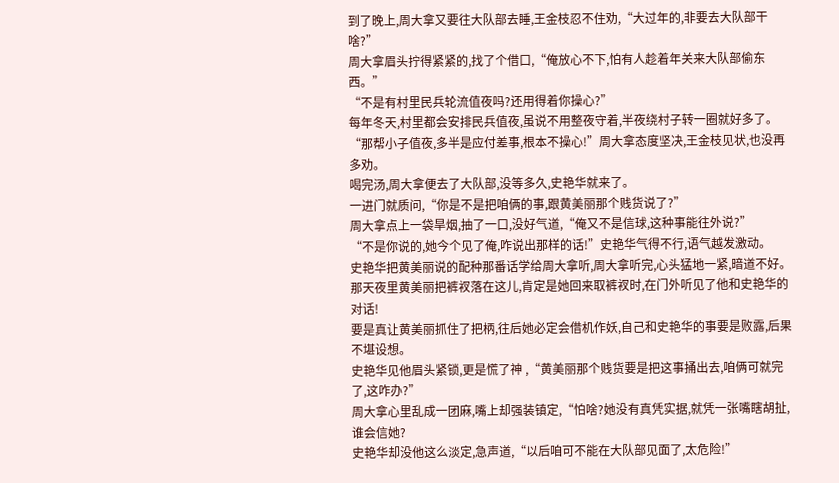到了晚上,周大拿又要往大队部去睡,王金枝忍不住劝,“大过年的,非要去大队部干啥?”
周大拿眉头拧得紧紧的,找了个借口,“俺放心不下,怕有人趁着年关来大队部偷东西。”
“不是有村里民兵轮流值夜吗?还用得着你操心?”
每年冬天,村里都会安排民兵值夜,虽说不用整夜守着,半夜绕村子转一圈就好多了。
“那帮小子值夜,多半是应付差事,根本不操心!”周大拿态度坚决,王金枝见状,也没再多劝。
喝完汤,周大拿便去了大队部,没等多久,史艳华就来了。
一进门就质问,“你是不是把咱俩的事,跟黄美丽那个贱货说了?”
周大拿点上一袋旱烟,抽了一口,没好气道,“俺又不是信球,这种事能往外说?”
“不是你说的,她今个见了俺,咋说出那样的话!”史艳华气得不行,语气越发激动。
史艳华把黄美丽说的配种那番话学给周大拿听,周大拿听完,心头猛地一紧,暗道不好。
那天夜里黄美丽把裤衩落在这儿,肯定是她回来取裤衩时,在门外听见了他和史艳华的对话!
要是真让黄美丽抓住了把柄,往后她必定会借机作妖,自己和史艳华的事要是败露,后果不堪设想。
史艳华见他眉头紧锁,更是慌了神 ,“黄美丽那个贱货要是把这事捅出去,咱俩可就完了,这咋办?”
周大拿心里乱成一团麻,嘴上却强装镇定,“怕啥?她没有真凭实据,就凭一张嘴瞎胡扯,谁会信她?
史艳华却没他这么淡定,急声道,“以后咱可不能在大队部见面了,太危险!”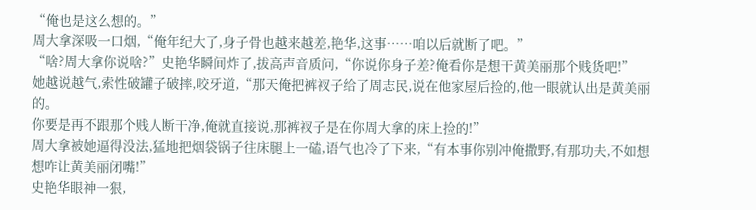“俺也是这么想的。”
周大拿深吸一口烟,“俺年纪大了,身子骨也越来越差,艳华,这事……咱以后就断了吧。”
“啥?周大拿你说啥?”史艳华瞬间炸了,拔高声音质问,“你说你身子差?俺看你是想干黄美丽那个贱货吧!”
她越说越气,索性破罐子破摔,咬牙道,“那天俺把裤衩子给了周志民,说在他家屋后捡的,他一眼就认出是黄美丽的。
你要是再不跟那个贱人断干净,俺就直接说,那裤衩子是在你周大拿的床上捡的!”
周大拿被她逼得没法,猛地把烟袋锅子往床腿上一磕,语气也冷了下来,“有本事你别冲俺撒野,有那功夫,不如想想咋让黄美丽闭嘴!”
史艳华眼神一狠,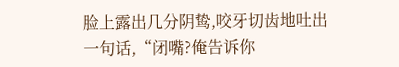脸上露出几分阴鸷,咬牙切齿地吐出一句话,“闭嘴?俺告诉你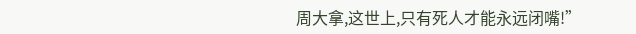周大拿,这世上,只有死人才能永远闭嘴!”